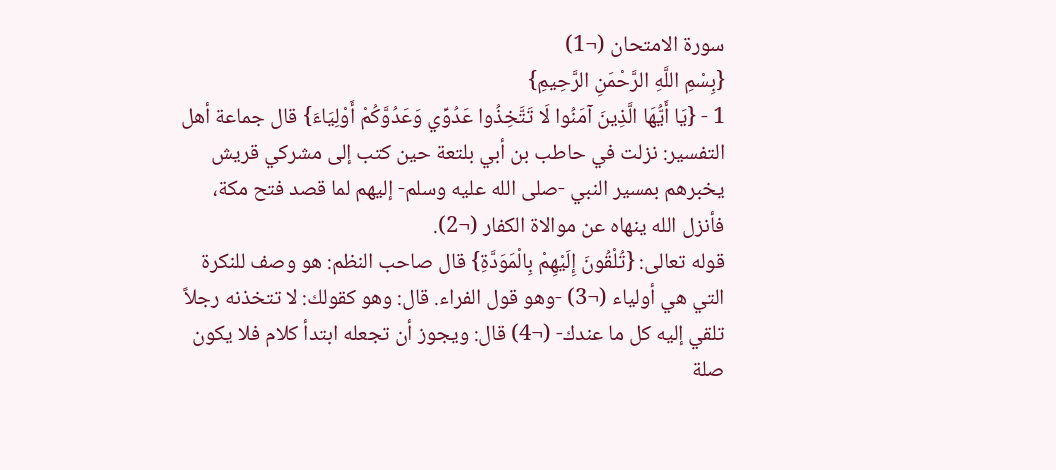سورة الامتحان (¬1)
{بِسْمِ اللَّهِ الرَّحْمَنِ الرَّحِيمِ}
1 - {يَا أَيُّهَا الَّذِينَ آمَنُوا لَا تَتَّخِذُوا عَدُوِّي وَعَدُوَّكُمْ أَوْلِيَاءَ} قال جماعة أهل التفسير: نزلت في حاطب بن أبي بلتعة حين كتب إلى مشركي قريش يخبرهم بمسير النبي -صلى الله عليه وسلم- إليهم لما قصد فتح مكة، فأنزل الله ينهاه عن موالاة الكفار (¬2).
قوله تعالى: {تُلْقُونَ إِلَيْهِمْ بِالْمَوَدَّةِ} قال صاحب النظم: هو وصف للنكرة التي هي أولياء (¬3) -وهو قول الفراء. قال: وهو كقولك: لا تتخذنه رجلاً تلقي إليه كل ما عندك- (¬4) قال: ويجوز أن تجعله ابتدأ كلام فلا يكون صلة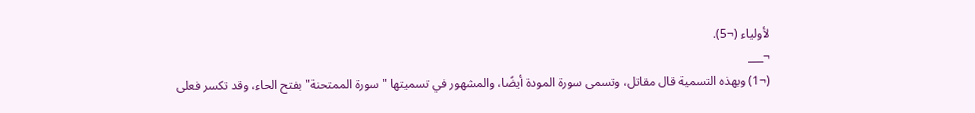لأولياء (¬5).
¬___
(¬1) وبهذه التسمية قال مقاتل، وتسمى سورة المودة أيضًا، والمشهور في تسميتها "سورة الممتحنة" بفتح الحاء، وقد تكسر فعلى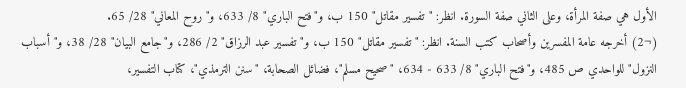الأول هي صفة المرأة، وعلى الثاني صفة السورة. انظر: "تفسير مقاتل" 150 ب، و"فتح الباري" 8/ 633، و"روح المعاني" 28/ 65.
(¬2) أخرجه عامة المفسرين وأصحاب كتب السنة. انظر: "تفسير مقاتل" 150 ب، و"تفسير عبد الرزاق" 2/ 286، و"جامع البيان" 28/ 38، و"أسباب النزول" للواحدي ص 485، و"فتح الباري" 8/ 633 - 634، "صحيح مسلم"، فضائل الصحابة، "سنن الترمذي"، كتاب التفسير،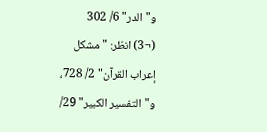و"الدر" 6/ 302
(¬3) انظر: "مشكل إعراب القرآن" 2/ 728، و"التفسير الكبير" 29/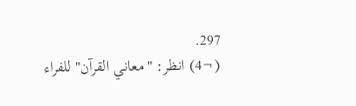297.
(¬4) انظر: "معاني القرآن" للفراء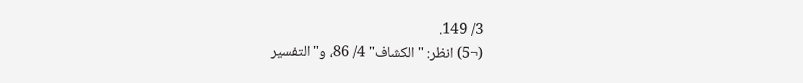3/ 149.
(¬5) انظر: "الكشاف" 4/ 86، و"التفسير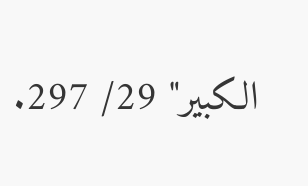الكبير" 29/ 297.